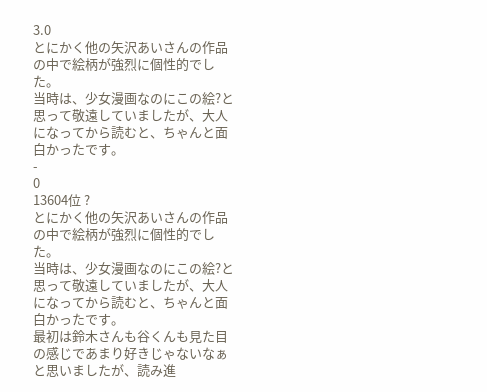3.0
とにかく他の矢沢あいさんの作品の中で絵柄が強烈に個性的でした。
当時は、少女漫画なのにこの絵?と思って敬遠していましたが、大人になってから読むと、ちゃんと面白かったです。
-
0
13604位 ?
とにかく他の矢沢あいさんの作品の中で絵柄が強烈に個性的でした。
当時は、少女漫画なのにこの絵?と思って敬遠していましたが、大人になってから読むと、ちゃんと面白かったです。
最初は鈴木さんも谷くんも見た目の感じであまり好きじゃないなぁと思いましたが、読み進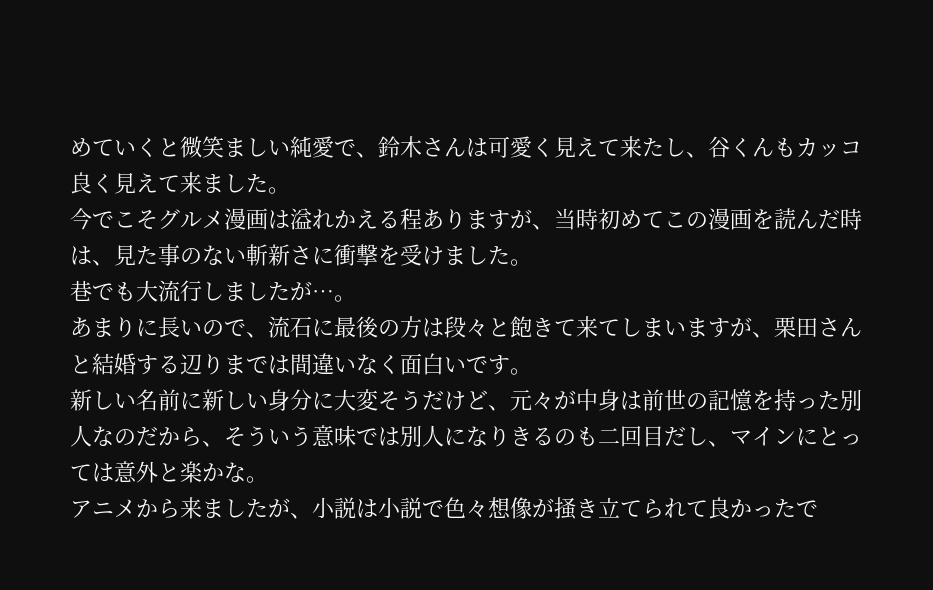めていくと微笑ましい純愛で、鈴木さんは可愛く見えて来たし、谷くんもカッコ良く見えて来ました。
今でこそグルメ漫画は溢れかえる程ありますが、当時初めてこの漫画を読んだ時は、見た事のない斬新さに衝撃を受けました。
巷でも大流行しましたが…。
あまりに長いので、流石に最後の方は段々と飽きて来てしまいますが、栗田さんと結婚する辺りまでは間違いなく面白いです。
新しい名前に新しい身分に大変そうだけど、元々が中身は前世の記憶を持った別人なのだから、そういう意味では別人になりきるのも二回目だし、マインにとっては意外と楽かな。
アニメから来ましたが、小説は小説で色々想像が掻き立てられて良かったで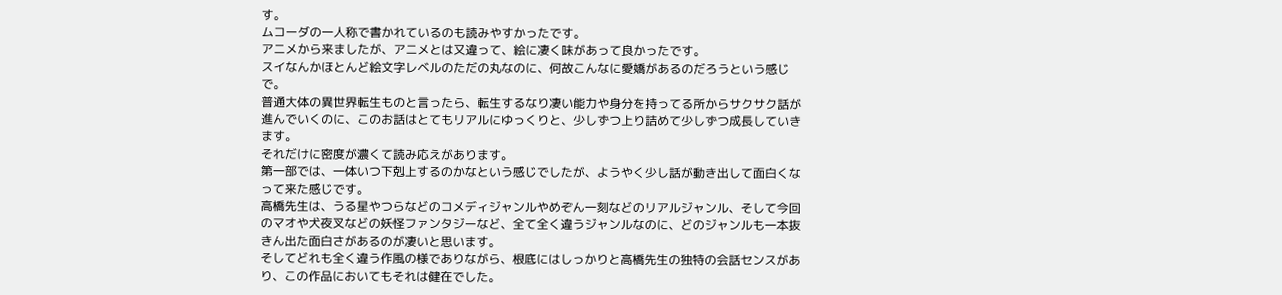す。
ムコーダの一人称で書かれているのも読みやすかったです。
アニメから来ましたが、アニメとは又違って、絵に凄く味があって良かったです。
スイなんかほとんど絵文字レベルのただの丸なのに、何故こんなに愛嬌があるのだろうという感じで。
普通大体の異世界転生ものと言ったら、転生するなり凄い能力や身分を持ってる所からサクサク話が進んでいくのに、このお話はとてもリアルにゆっくりと、少しずつ上り詰めて少しずつ成長していきます。
それだけに密度が濃くて読み応えがあります。
第一部では、一体いつ下剋上するのかなという感じでしたが、ようやく少し話が動き出して面白くなって来た感じです。
高橋先生は、うる星やつらなどのコメディジャンルやめぞん一刻などのリアルジャンル、そして今回のマオや犬夜叉などの妖怪ファンタジーなど、全て全く違うジャンルなのに、どのジャンルも一本抜きん出た面白さがあるのが凄いと思います。
そしてどれも全く違う作風の様でありながら、根底にはしっかりと高橋先生の独特の会話センスがあり、この作品においてもそれは健在でした。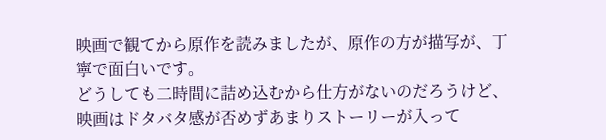映画で観てから原作を読みましたが、原作の方が描写が、丁寧で面白いです。
どうしても二時間に詰め込むから仕方がないのだろうけど、映画はドタバタ感が否めずあまりストーリーが入って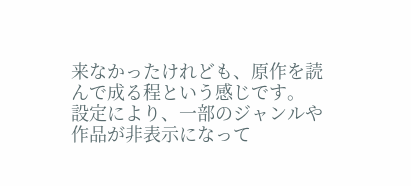来なかったけれども、原作を読んで成る程という感じです。
設定により、一部のジャンルや作品が非表示になって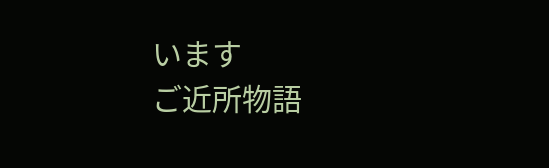います
ご近所物語